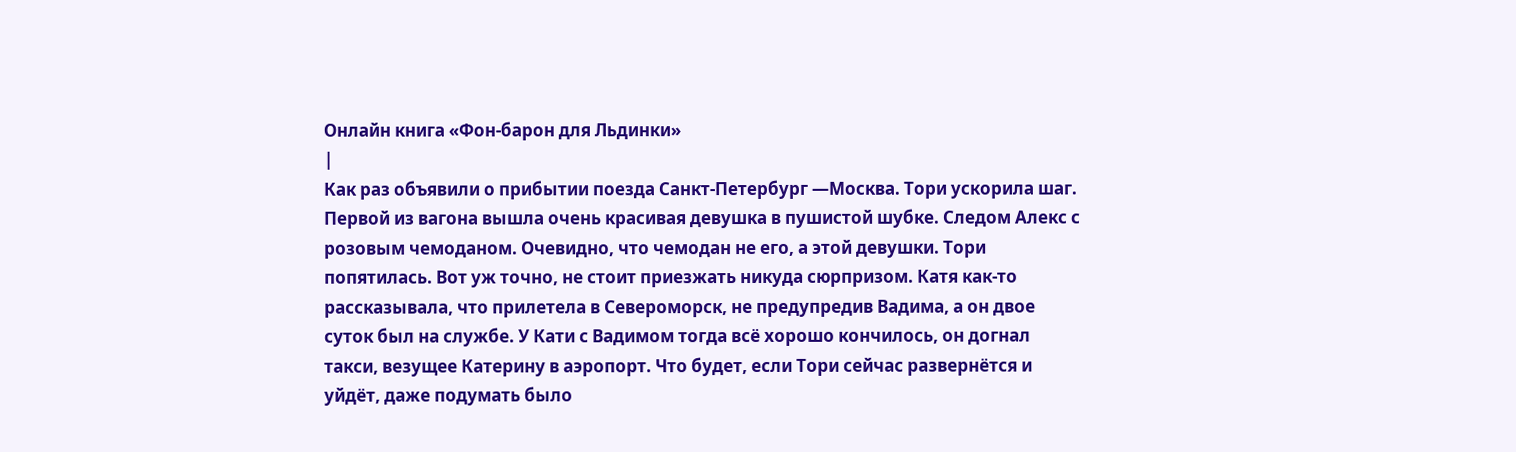Онлайн книга «Фон-барон для Льдинки»
|
Как раз объявили о прибытии поезда Санкт-Петербург —Москва. Тори ускорила шаг. Первой из вагона вышла очень красивая девушка в пушистой шубке. Следом Алекс с розовым чемоданом. Очевидно, что чемодан не его, а этой девушки. Тори попятилась. Вот уж точно, не стоит приезжать никуда сюрпризом. Катя как-то рассказывала, что прилетела в Североморск, не предупредив Вадима, а он двое суток был на службе. У Кати с Вадимом тогда всё хорошо кончилось, он догнал такси, везущее Катерину в аэропорт. Что будет, если Тори сейчас развернётся и уйдёт, даже подумать было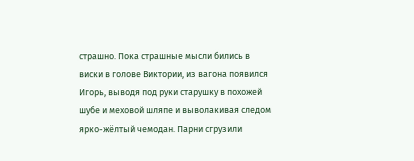страшно. Пока страшные мысли бились в виски в голове Виктории, из вагона появился Игорь, выводя под руки старушку в похожей шубе и меховой шляпе и выволакивая следом ярко-жёлтый чемодан. Парни сгрузили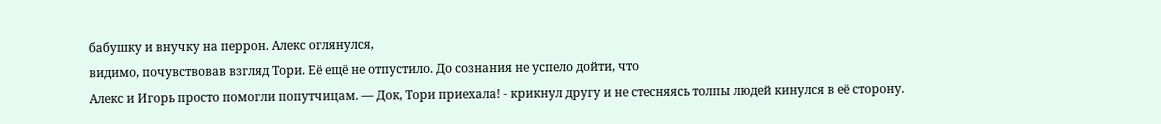бабушку и внучку на перрон. Алекс оглянулся,
видимо, почувствовав взгляд Тори. Её ещё не отпустило. До сознания не успело дойти, что
Алекс и Игорь просто помогли попутчицам. — Док, Тори приехала! - крикнул другу и не стесняясь толпы людей кинулся в её сторону.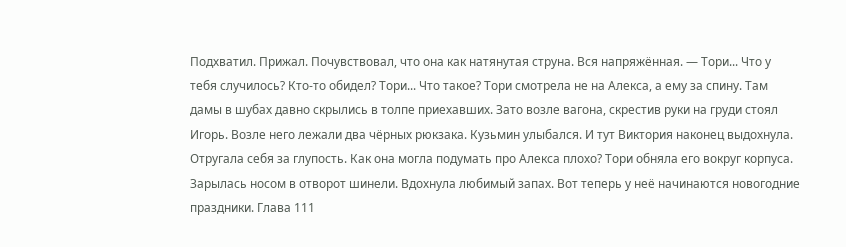Подхватил. Прижал. Почувствовал, что она как натянутая струна. Вся напряжённая. — Тори... Что у тебя случилось? Кто-то обидел? Тори... Что такое? Тори смотрела не на Алекса, а ему за спину. Там дамы в шубах давно скрылись в толпе приехавших. Зато возле вагона, скрестив руки на груди стоял Игорь. Возле него лежали два чёрных рюкзака. Кузьмин улыбался. И тут Виктория наконец выдохнула. Отругала себя за глупость. Как она могла подумать про Алекса плохо? Тори обняла его вокруг корпуса. Зарылась носом в отворот шинели. Вдохнула любимый запах. Вот теперь у неё начинаются новогодние праздники. Глава 111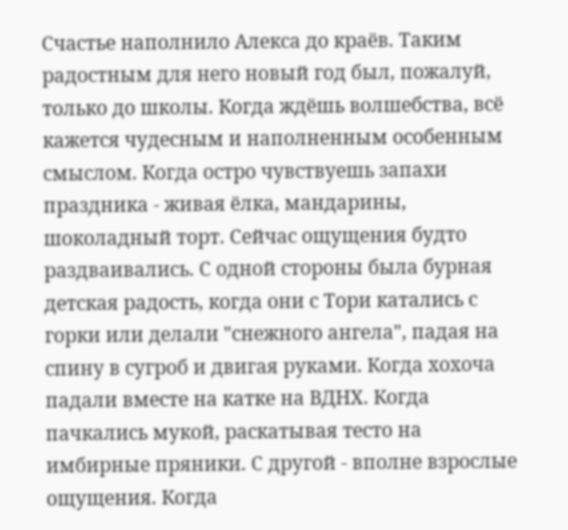Счастье наполнило Алекса до краёв. Таким радостным для него новый год был, пожалуй, только до школы. Когда ждёшь волшебства, всё кажется чудесным и наполненным особенным смыслом. Когда остро чувствуешь запахи праздника - живая ёлка, мандарины, шоколадный торт. Сейчас ощущения будто раздваивались. С одной стороны была бурная детская радость, когда они с Тори катались с горки или делали "снежного ангела", падая на спину в сугроб и двигая руками. Когда хохоча падали вместе на катке на ВДНХ. Когда пачкались мукой, раскатывая тесто на имбирные пряники. С другой - вполне взрослые ощущения. Когда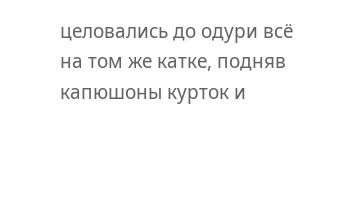целовались до одури всё на том же катке, подняв капюшоны курток и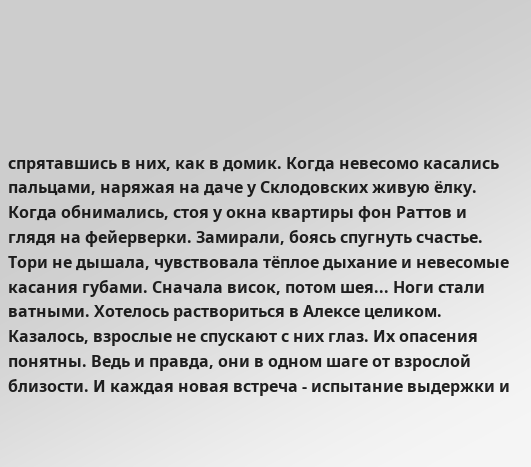спрятавшись в них, как в домик. Когда невесомо касались пальцами, наряжая на даче у Склодовских живую ёлку. Когда обнимались, стоя у окна квартиры фон Раттов и глядя на фейерверки. Замирали, боясь спугнуть счастье. Тори не дышала, чувствовала тёплое дыхание и невесомые касания губами. Сначала висок, потом шея... Ноги стали ватными. Хотелось раствориться в Алексе целиком. Казалось, взрослые не спускают с них глаз. Их опасения понятны. Ведь и правда, они в одном шаге от взрослой близости. И каждая новая встреча - испытание выдержки и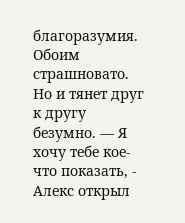благоразумия. Обоим страшновато. Но и тянет друг к другу безумно. — Я хочу тебе кое-что показать, - Алекс открыл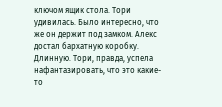ключом ящик стола. Тори удивилась. Было интересно, что же он держит под замком. Алекс достал бархатную коробку. Длинную. Тори, правда, успела нафантазировать, что это какие-то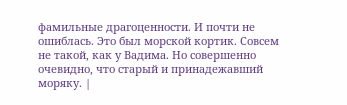фамильные драгоценности. И почти не ошиблась. Это был морской кортик. Совсем не такой, как у Вадима. Но совершенно очевидно, что старый и принадежавший моряку. |